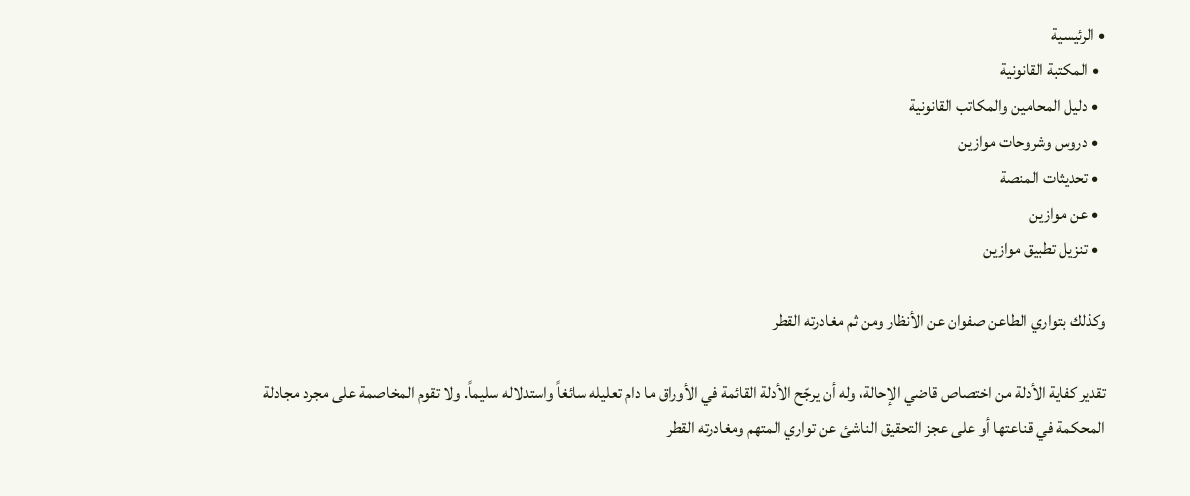• الرئيسية
  • المكتبة القانونية
  • دليل المحامين والمكاتب القانونية
  • دروس وشروحات موازين
  • تحديثات المنصة
  • عن موازين
  • تنزيل تطبيق موازين

وكذلك بتواري الطاعن صفوان عن الأنظار ومن ثم مغادرته القطر

تقدير كفاية الأدلة من اختصاص قاضي الإحالة، وله أن يرجّح الأدلة القائمة في الأوراق ما دام تعليله سائغاً واستدلاله سليماً. ولا تقوم المخاصمة على مجرد مجادلة المحكمة في قناعتها أو على عجز التحقيق الناشئ عن تواري المتهم ومغادرته القطر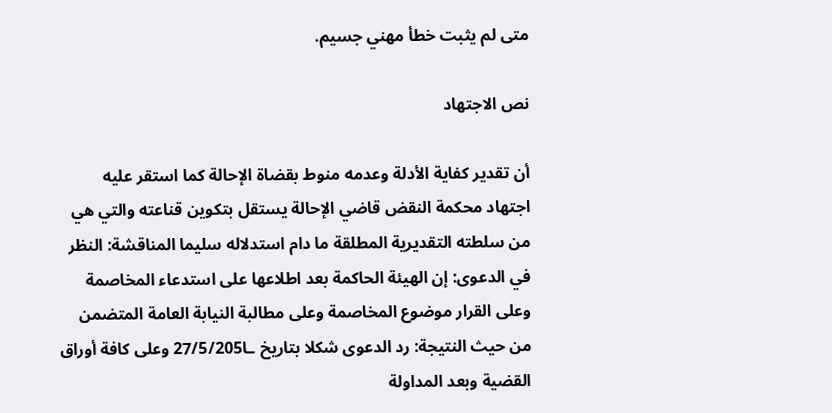متى لم يثبت خطأ مهني جسيم.

نص الاجتهاد

أن تقدير كفاية الأدلة وعدمه منوط بقضاة الإحالة كما استقر عليه اجتهاد محكمة النقض قاضي الإحالة يستقل بتكوين قناعته والتي هي من سلطته التقديرية المطلقة ما دام استدلاله سليما المناقشة: النظر في الدعوى: إن الهيئة الحاكمة بعد اطلاعها على استدعاء المخاصمة وعلى القرار موضوع المخاصمة وعلى مطالبة النيابة العامة المتضمن من حيث النتيجة: رد الدعوى شكلا بتاريخ ـا27/5/205 وعلى كافة أوراق القضية وبعد المداولة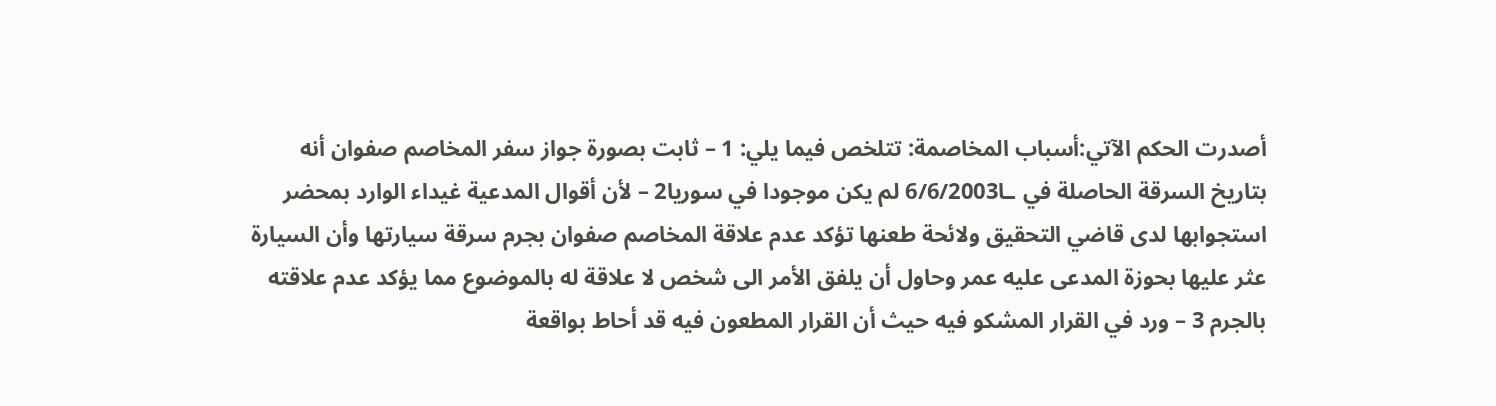أصدرت الحكم الآتي:أسباب المخاصمة: تتلخص فيما يلي: 1 – ثابت بصورة جواز سفر المخاصم صفوان أنه بتاريخ السرقة الحاصلة في ـا6/6/2003 لم يكن موجودا في سوريا2 – لأن أقوال المدعية غيداء الوارد بمحضر استجوابها لدى قاضي التحقيق ولائحة طعنها تؤكد عدم علاقة المخاصم صفوان بجرم سرقة سيارتها وأن السيارة عثر عليها بحوزة المدعى عليه عمر وحاول أن يلفق الأمر الى شخص لا علاقة له بالموضوع مما يؤكد عدم علاقته بالجرم 3 – ورد في القرار المشكو فيه حيث أن القرار المطعون فيه قد أحاط بواقعة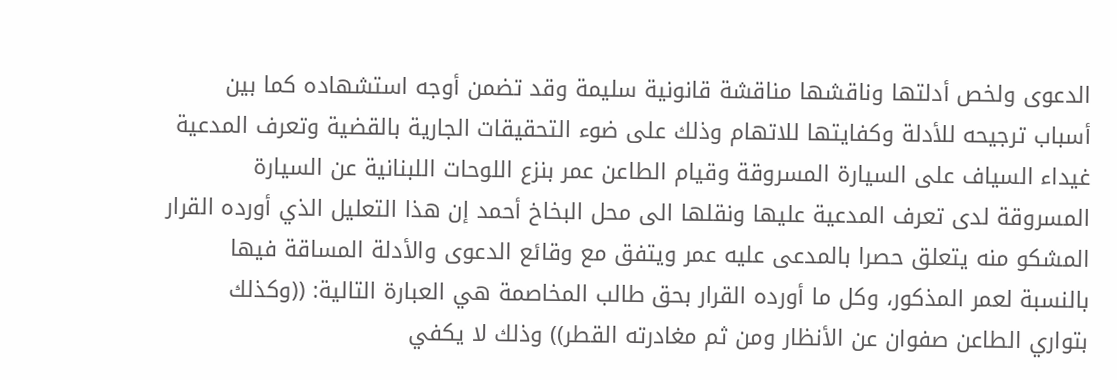الدعوى ولخص أدلتها وناقشها مناقشة قانونية سليمة وقد تضمن أوجه استشهاده كما بين أسباب ترجيحه للأدلة وكفايتها للاتهام وذلك على ضوء التحقيقات الجارية بالقضية وتعرف المدعية غيداء السياف على السيارة المسروقة وقيام الطاعن عمر بنزع اللوحات اللبنانية عن السيارة المسروقة لدى تعرف المدعية عليها ونقلها الى محل البخاخ أحمد إن هذا التعليل الذي أورده القرار المشكو منه يتعلق حصرا بالمدعى عليه عمر ويتفق مع وقائع الدعوى والأدلة المساقة فيها بالنسبة لعمر المذكور، وكل ما أورده القرار بحق طالب المخاصمة هي العبارة التالية: ((وكذلك بتواري الطاعن صفوان عن الأنظار ومن ثم مغادرته القطر)) وذلك لا يكفي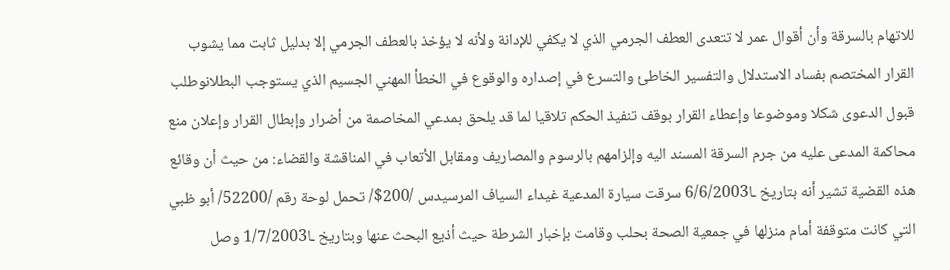للاتهام بالسرقة وأن أقوال عمر لا تتعدى العطف الجرمي الذي لا يكفي للإدانة ولأنه لا يؤخذ بالعطف الجرمي إلا بدليل ثابت مما يشوب القرار المختصم بفساد الاستدلال والتفسير الخاطئ والتسرع في إصداره والوقوع في الخطأ المهني الجسيم الذي يستوجب البطلانوطلب قبول الدعوى شكلا وموضوعا وإعطاء القرار بوقف تنفيذ الحكم تلاقيا لما قد يلحق بمدعي المخاصمة من أضرار وإبطال القرار وإعلان منع محاكمة المدعى عليه من جرم السرقة المسند اليه وإلزامهم بالرسوم والمصاريف ومقابل الأتعاب في المناقشة والقضاء: من حيث أن وقائع هذه القضية تشير أنه بتاريخ ـا6/6/2003 سرقت سيارة المدعية غيداء السياف المرسيدس /200$/ تحمل لوحة رقم /52200/ أبو ظبي التي كانت متوقفة أمام منزلها في جمعية الصحة بحلب وقامت بإخبار الشرطة حيث أذيع البحث عنها وبتاريخ ـا1/7/2003 وصل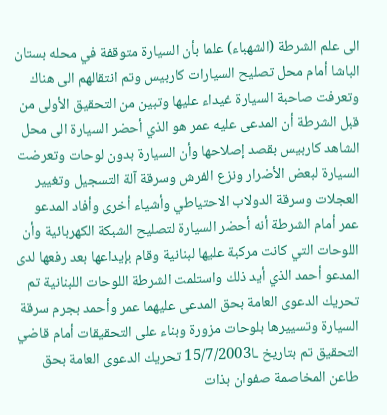الى علم الشرطة (الشهباء) علما بأن السيارة متوقفة في محله بستان الباشا أمام محل تصليح السيارات كاربيس وتم انتقالهم الى هناك وتعرفت صاحبة السيارة غيداء عليها وتبين من التحقيق الأولى من قبل الشرطة أن المدعى عليه عمر هو الذي أحضر السيارة الى محل الشاهد كاربيس بقصد إصلاحها وأن السيارة بدون لوحات وتعرضت السيارة لبعض الأضرار ونزع الفرش وسرقة آلة التسجيل وتغيير العجلات وسرقة الدولاب الاحتياطي وأشياء أخرى وأفاد المدعو عمر أمام الشرطة أنه أحضر السيارة لتصليح الشبكة الكهربائية وأن اللوحات التي كانت مركبة عليها لبنانية وقام بإيداعها بعد رفعها لدى المدعو أحمد الذي أيد ذلك واستلمت الشرطة اللوحات اللبنانية تم تحريك الدعوى العامة بحق المدعى عليهما عمر وأحمد بجرم سرقة السيارة وتسييرها بلوحات مزورة وبناء على التحقيقات أمام قاضي التحقيق تم بتاريخ ـا15/7/2003 تحريك الدعوى العامة بحق طاعن المخاصمة صفوان بذات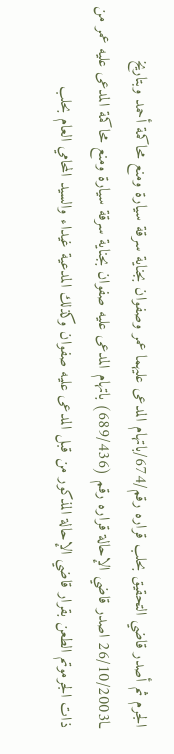الجرم ثم أصدر قاضي التحقيق بحلب قراره رقم/674/باتهام المدعى عليهما عمر وصفوان بجناية سرقة سيارة ومنع محاكمة أحمد وبتاريخ ـا26/10/2003 اصدر قاضي الإحالة قراره رقم (689/436) باتهام المدعى عليه صفوان بجناية سرقة سيارة ومنع محاكمة المدعى عليه عمر من ذات الجرموتم الطعن بقرار قاضي الإحالة المذكور من قبل المدعى عليه صفوان وكذلك المدعية غيداء والسيد المحامي العام بحلب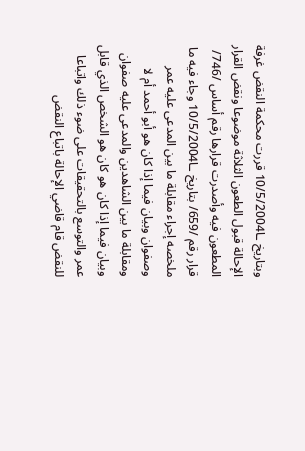وبتاريخ ـا10/5/2004 قررت محكمة النقض غرفة الإحالة قبول الطعون الثلاثة موضوعا ونقض القرار المطعون فيه وأصدرت قرارها رقم أساس /746/ قرار رقم /659/ بتاريخ ـا10/5/2004 وجاء فيه ما ملخصه إجراء مقابلة ما بين المدعى عليه عمر وصفوان وبيان فيما إذا كان هو أبو أحمد أم لا ومقابلة ما بين الشاهدين والمدعى عليه صفوان وبيان فيما إذا كان هو كان هو الشخص الذي قابل عمر والتوسع بالتحقيقات على ضوء ذلك واتباعا للنقض قام قاضي الإحالة باتباع النقض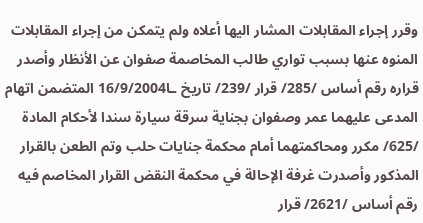وقرر إجراء المقابلات المشار اليها أعلاه ولم يتمكن من إجراء المقابلات المنوه عنها بسبب تواري طالب المخاصمة صفوان عن الأنظار وأصدر قراره رقم أساس /285/ قرار /239/ تاريخ ـا16/9/2004 المتضمن اتهام المدعى عليهما عمر وصفوان بجناية سرقة سيارة سندا لأحكام المادة /625/ مكرر ومحاكمتهما أمام محكمة جنايات حلب وتم الطعن بالقرار المذكور وأصدرت غرفة الإحالة في محكمة النقض القرار المخاصم فيه رقم أساس /2621/ قرار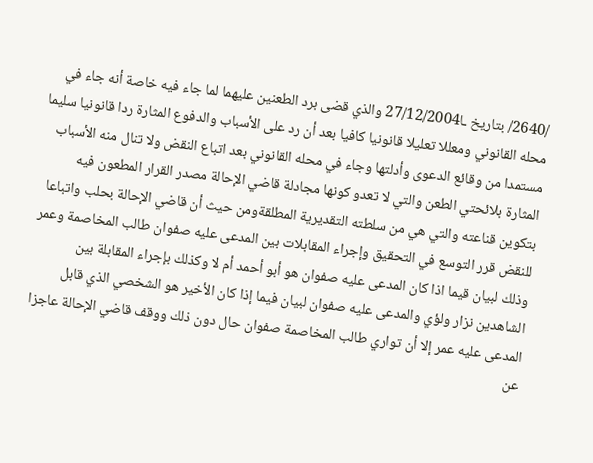/2640/ بتاريخ ـا27/12/2004 والذي قضى برد الطعنين عليهما لما جاء فيه خاصة أنه جاء في محله القانوني ومعللا تعليلا قانونيا كافيا بعد أن رد على الأسباب والدفوع المثارة ردا قانونيا سليما مستمدا من وقائع الدعوى وأدلتها وجاء في محله القانوني بعد اتباع النقض ولا تنال منه الأسباب المثارة بلائحتي الطعن والتي لا تعدو كونها مجادلة قاضي الإحالة مصدر القرار المطعون فيه بتكوين قناعته والتي هي من سلطته التقديرية المطلقةومن حيث أن قاضي الإحالة بحلب واتباعا للنقض قرر التوسع في التحقيق وإجراء المقابلات بين المدعى عليه صفوان طالب المخاصمة وعمر وذلك لبيان قيما اذا كان المدعى عليه صفوان هو أبو أحمد أم لا وكذلك بإجراء المقابلة بين الشاهدين نزار ولؤي والمدعى عليه صفوان لبيان فيما إذا كان الأخير هو الشخصي الذي قابل المدعى عليه عمر إلا أن تواري طالب المخاصمة صفوان حال دون ذلك ووقف قاضي الإحالة عاجزا عن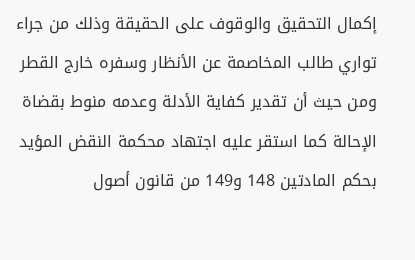إكمال التحقيق والوقوف على الحقيقة وذلك من جراء تواري طالب المخاصمة عن الأنظار وسفره خارج القطر ومن حيث أن تقدير كفاية الأدلة وعدمه منوط بقضاة الإحالة كما استقر عليه اجتهاد محكمة النقض المؤيد بحكم المادتين 148 و149 من قانون أصول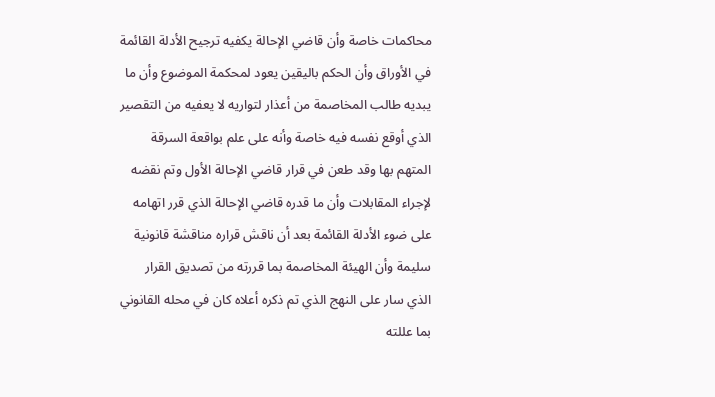محاكمات خاصة وأن قاضي الإحالة يكفيه ترجيح الأدلة القائمة في الأوراق وأن الحكم باليقين يعود لمحكمة الموضوع وأن ما يبديه طالب المخاصمة من أعذار لتواريه لا يعفيه من التقصير الذي أوقع نفسه فيه خاصة وأنه على علم بواقعة السرقة المتهم بها وقد طعن في قرار قاضي الإحالة الأول وتم نقضه لإجراء المقابلات وأن ما قدره قاضي الإحالة الذي قرر اتهامه على ضوء الأدلة القائمة بعد أن ناقش قراره مناقشة قانونية سليمة وأن الهيئة المخاصمة بما قررته من تصديق القرار الذي سار على النهج الذي تم ذكره أعلاه كان في محله القانوني بما عللته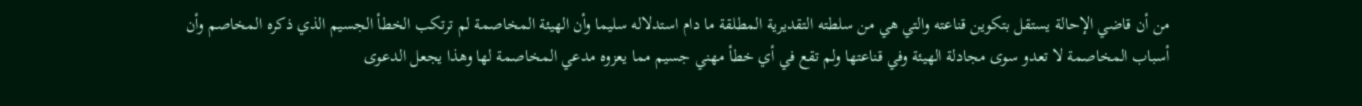من أن قاضي الإحالة يستقل بتكوين قناعته والتي هي من سلطته التقديرية المطلقة ما دام استدلاله سليما وأن الهيئة المخاصمة لم ترتكب الخطأ الجسيم الذي ذكره المخاصم وأن أسباب المخاصمة لا تعدو سوى مجادلة الهيئة وفي قناعتها ولم تقع في أي خطأ مهني جسيم مما يعزوه مدعي المخاصمة لها وهذا يجعل الدعوى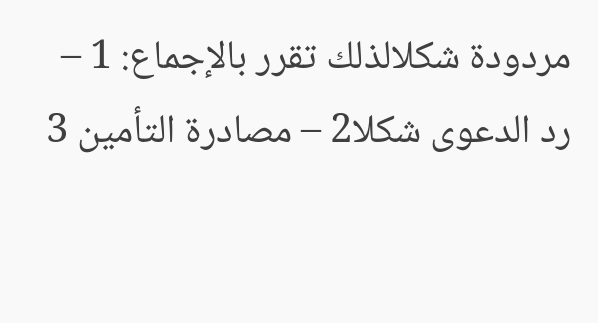مردودة شكلالذلك تقرر بالإجماع: 1 – رد الدعوى شكلا2 – مصادرة التأمين 3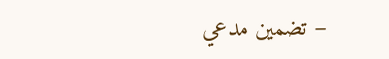– تضمين مدعي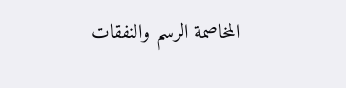المخاصمة الرسم والنفقات